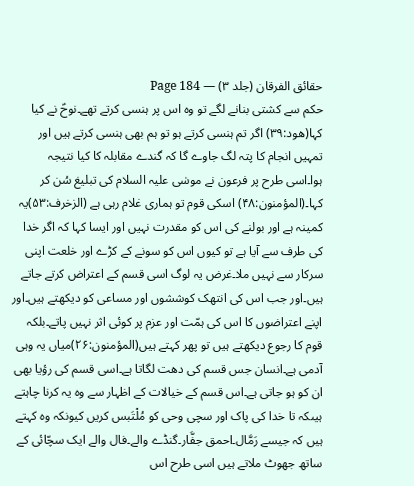حقائق الفرقان (جلد ۳) — Page 184
حکم سے کشتی بنانے لگے تو وہ اس پر ہنسی کرتے تھے۔نوحؑ نے کیا کہا(ھود:۳۹) اگر تم ہنسی کرتے ہو تو ہم بھی ہنسی کرتے ہیں اور تمہیں انجام کا پتہ لگ جاوے گا کہ گندے مقابلہ کا کیا نتیجہ ہوا۔اسی طرح پر فرعون نے موسٰی علیہ السلام کی تبلیغ سُن کر کہا۔(المؤمنون:۴۸) اسکی قوم تو ہماری غلام رہی ہے (الزخرف:۵۳)یہ کمینہ ہے اور بولنے کی اس کو مقدرت نہیں اور ایسا کہا کہ اگر خدا کی طرف سے آیا ہے تو کیوں اس کو سونے کے کڑے اور خلعت اپنی سرکار سے نہیں ملا۔غرض یہ لوگ اسی قسم کے اعتراض کرتے جاتے ہیں۔اور جب اس کی انتھک کوششوں اور مساعی کو دیکھتے ہیں۔اور اپنے اعتراضوں کا اس کی ہمّت اور عزم پر کوئی اثر نہیں پاتے۔بلکہ قوم کا رجوع دیکھتے ہیں تو پھر کہتے ہیں(المؤمنون:۲۶)میاں یہ وہی آدمی ہے۔انسان جس قسم کی دھت لگاتا ہے۔اسی قسم کی رؤیا بھی ان کو ہو جاتی ہے۔اس قسم کے خیالات کے اظہار سے وہ یہ کرنا چاہتے ہیںکہ تا خدا کی پاک اور سچی وحی کو مُلْتَبس کریں کیونکہ وہ کہتے ہیں کہ جیسے رَمَّال۔احمق جفَّار۔گنڈے والے۔فال والے ایک سچّائی کے ساتھ جھوٹ ملاتے ہیں اسی طرح اس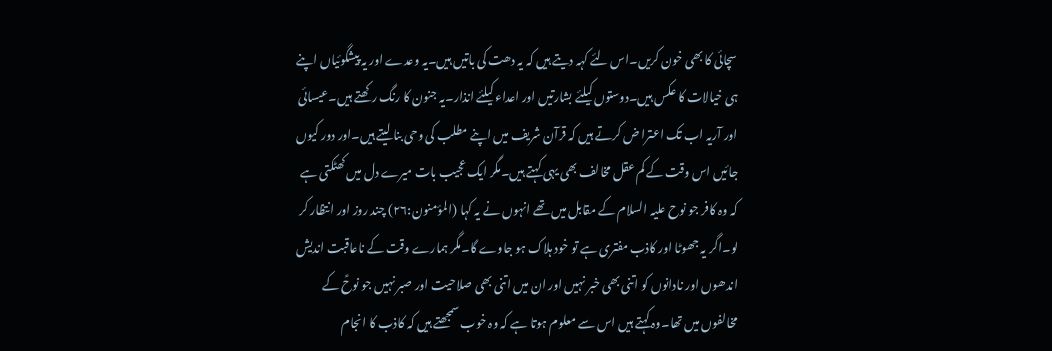سچائی کا بھی خون کریں۔اس لئے کہہ دیتے ہیں کہ یہ دھت کی باتیں ہیں۔یہ وعدے اور یہ پیشگوئیاں اپنے ہی خیالات کا عکس ہیں۔دوستوں کیلئے بشارتیں اور اعداء کیلئے انذار۔یہ جنون کا رنگ رکھتے ہیں۔عیسائی اور آریہ اب تک اعترا ض کرتے ہیں کہ قرآن شریف میں اپنے مطلب کی وحی بنا لیتے ہیں۔اور دور کیوں جائیں اس وقت کے کم عقل مخالف بھی یہی کہتے ہیں۔مگر ایک عجیب بات میرے دل میں کھٹکتی ہے کہ وہ کافر جو نوح علیہ السلام کے مقابل میں تھے انہوں نے یہ کہا (المؤمنون:۲۶) چند روز اور انتظار کر لو۔اگر یہ جھوٹا اور کاذب مفتری ہے تو خود ہلاک ہو جاوے گا۔مگر ہمارے وقت کے ناعاقبت اندیش اندھوں اور نادانوں کو اتنی بھی خبر نہیں اور ان میں اتنی بھی صلاحیت اور صبر نہیں جو نوحؑ کے مخالفوں میں تھا۔وہ کہتے ہیں اس سے معلوم ہوتا ہے کہ وہ خوب سمجھتے ہیں کہ کاذب کا انجام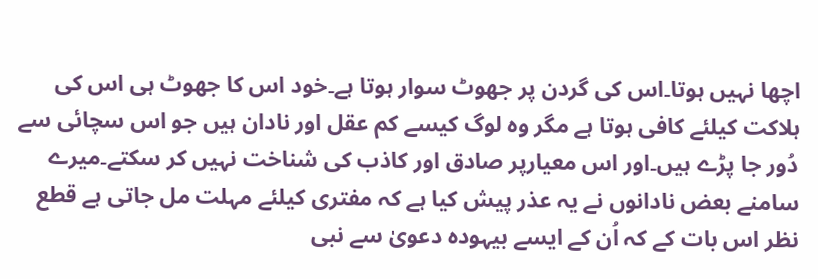اچھا نہیں ہوتا۔اس کی گردن پر جھوٹ سوار ہوتا ہے۔خود اس کا جھوٹ ہی اس کی ہلاکت کیلئے کافی ہوتا ہے مگر وہ لوگ کیسے کم عقل اور نادان ہیں جو اس سچائی سے دُور جا پڑے ہیں۔اور اس معیارپر صادق اور کاذب کی شناخت نہیں کر سکتے۔میرے سامنے بعض نادانوں نے یہ عذر پیش کیا ہے کہ مفتری کیلئے مہلت مل جاتی ہے قطع نظر اس بات کے کہ اُن کے ایسے بیہودہ دعویٰ سے نبی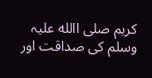کریم صلی االله علیہ وسلم کی صداقت اور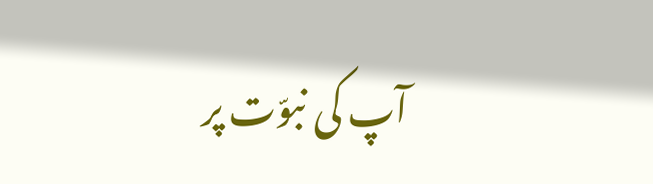آپ کی نبوّت پر